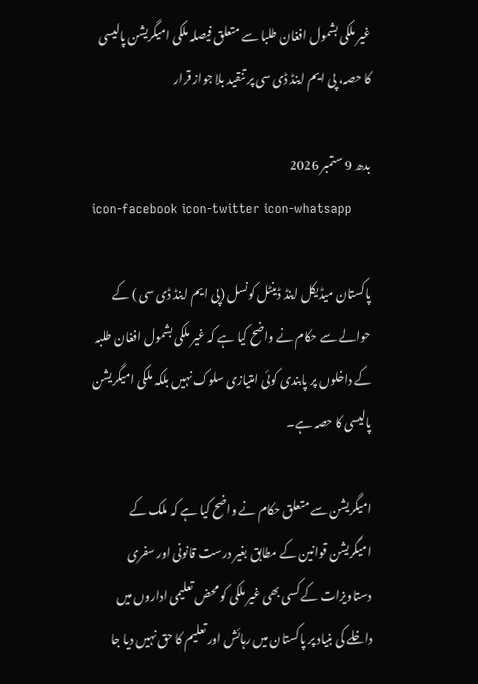غیر ملکی بشمول افغان طلبا سے متعلق فیصلہ ملکی امیگریشن پالیسی کا حصہ، پی ایم اینڈ ڈی سی پر تنقید بلا جواز قرار

بدھ 9 ستمبر 2026
icon-facebook icon-twitter icon-whatsapp

پاکستان میڈیکل اینڈ ڈینٹل کونسل (پی ایم اینڈ ڈی سی ) کے حوالے سے حکام نے واضح کیا ہے کہ غیر ملکی بشمول افغان طلبہ کے داخلوں پر پابندی کوئی امتیازی سلوک نہیں بلکہ ملکی امیگریشن پالیسی کا حصہ ہے۔

امیگریشن سے متعلق حکام نے واضح کیا ہے کہ ملک کے امیگریشن قوانین کے مطابق بغیر درست قانونی اور سفری دستاویزات کے کسی بھی غیر ملکی کو محض تعلیمی اداروں میں داخلے کی بنیاد پر پاکستان میں رہائش اور تعلیم کا حق نہیں دیا جا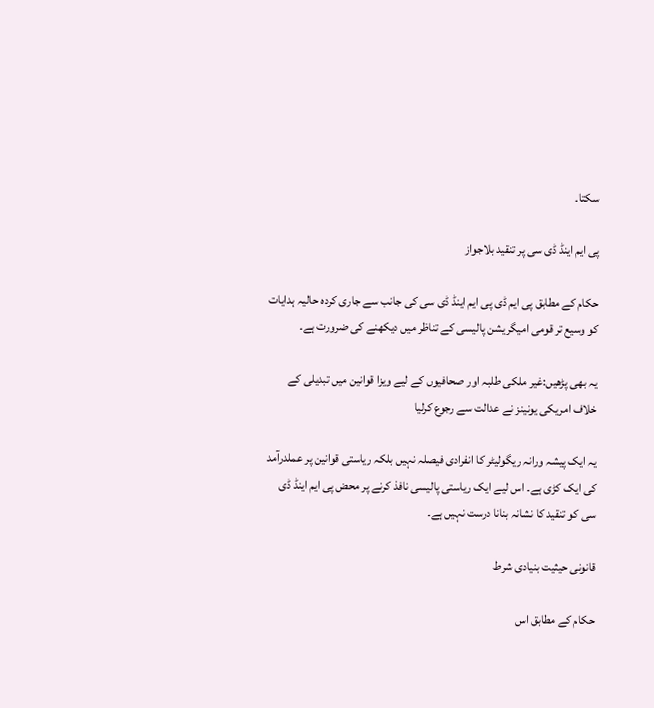سکتا۔

پی ایم اینڈ ڈی سی پر تنقید بلاجواز

حکام کے مطابق پی ایم ڈی پی ایم اینڈ ڈی سی کی جانب سے جاری کردہ حالیہ ہدایات کو وسیع تر قومی امیگریشن پالیسی کے تناظر میں دیکھنے کی ضرورت ہے۔

یہ بھی پڑھیں:غیر ملکی طلبہ اور صحافیوں کے لیے ویزا قوانین میں تبدیلی کے خلاف امریکی یونینز نے عدالت سے رجوع کرلیا

یہ ایک پیشہ ورانہ ریگولیٹر کا انفرادی فیصلہ نہیں بلکہ ریاستی قوانین پر عملدرآمد کی ایک کڑی ہے۔ اس لیے ایک ریاستی پالیسی نافذ کرنے پر محض پی ایم اینڈ ڈی سی کو تنقید کا نشانہ بنانا درست نہیں ہے۔

قانونی حیثیت بنیادی شرط

حکام کے مطابق اس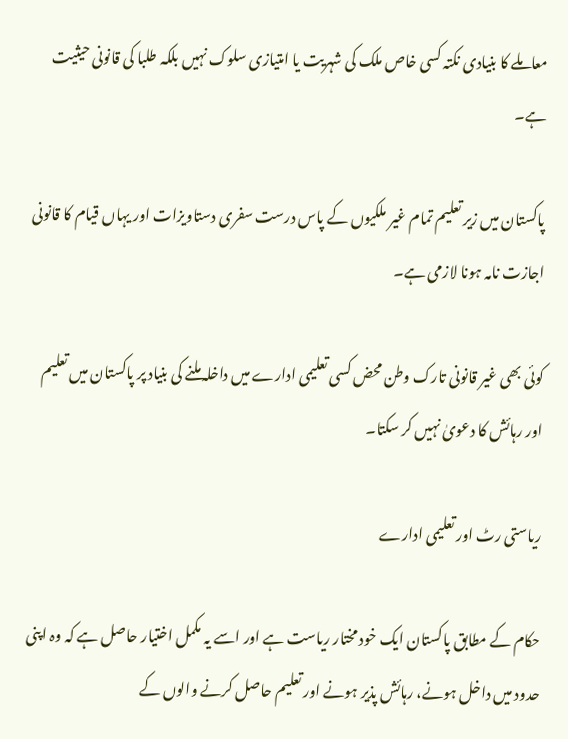معاملے کا بنیادی نکتہ کسی خاص ملک کی شہریت یا امتیازی سلوک نہیں بلکہ طلبا کی قانونی حیثیت ہے۔

پاکستان میں زیر تعلیم تمام غیر ملکیوں کے پاس درست سفری دستاویزات اور یہاں قیام کا قانونی اجازت نامہ ہونا لازمی ہے۔

کوئی بھی غیر قانونی تارک وطن محض کسی تعلیمی ادارے میں داخلہ ملنے کی بنیاد پر پاکستان میں تعلیم اور رہائش کا دعویٰ نہیں کر سکتا۔

ریاستی رٹ اور تعلیمی ادارے

حکام کے مطابق پاکستان ایک خود مختار ریاست ہے اور اسے یہ مکمل اختیار حاصل ہے کہ وہ اپنی حدود میں داخل ہونے، رہائش پذیر ہونے اور تعلیم حاصل کرنے والوں کے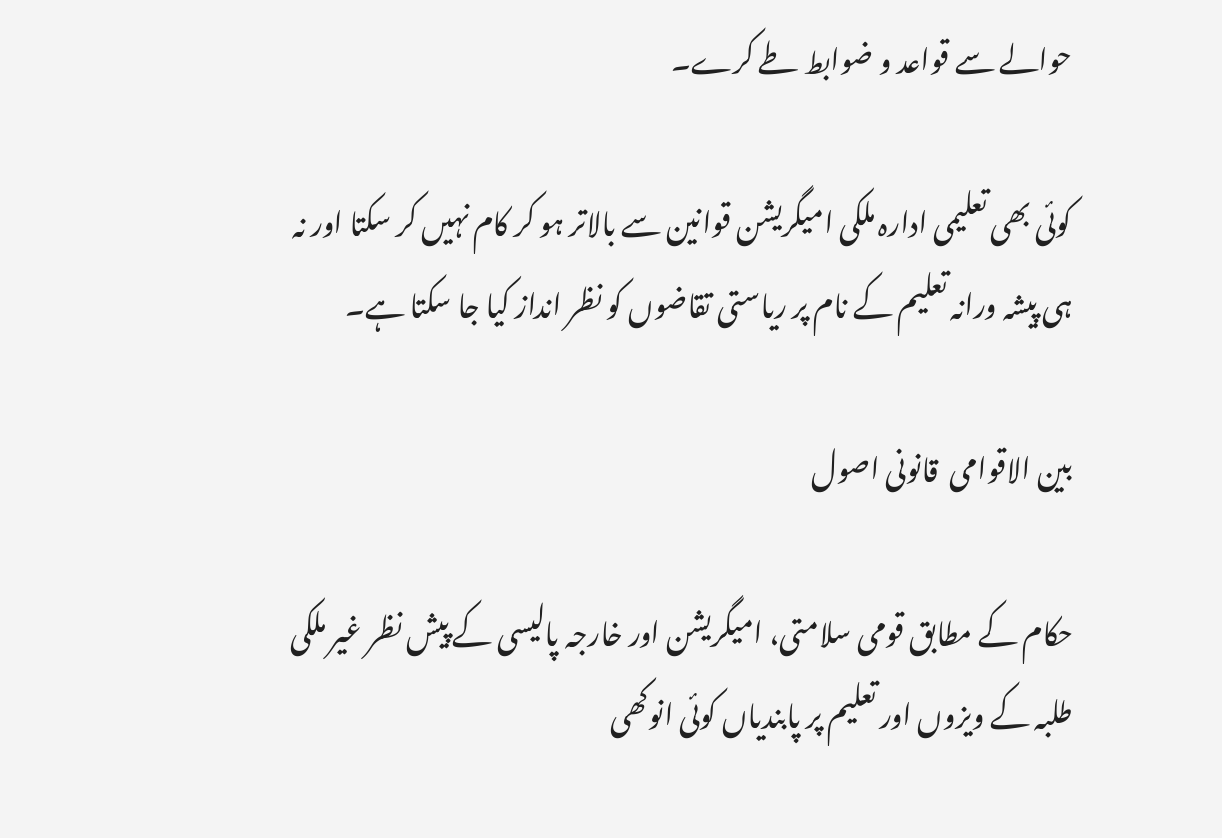حوالے سے قواعد و ضوابط طے کرے۔

کوئی بھی تعلیمی ادارہ ملکی امیگریشن قوانین سے بالاتر ہو کر کام نہیں کر سکتا اور نہ ہی پیشہ ورانہ تعلیم کے نام پر ریاستی تقاضوں کو نظر انداز کیا جا سکتا ہے۔

بین الاقوامی  قانونی اصول

حکام کے مطابق قومی سلامتی، امیگریشن اور خارجہ پالیسی کے پیش نظر غیر ملکی طلبہ کے ویزوں اور تعلیم پر پابندیاں کوئی انوکھی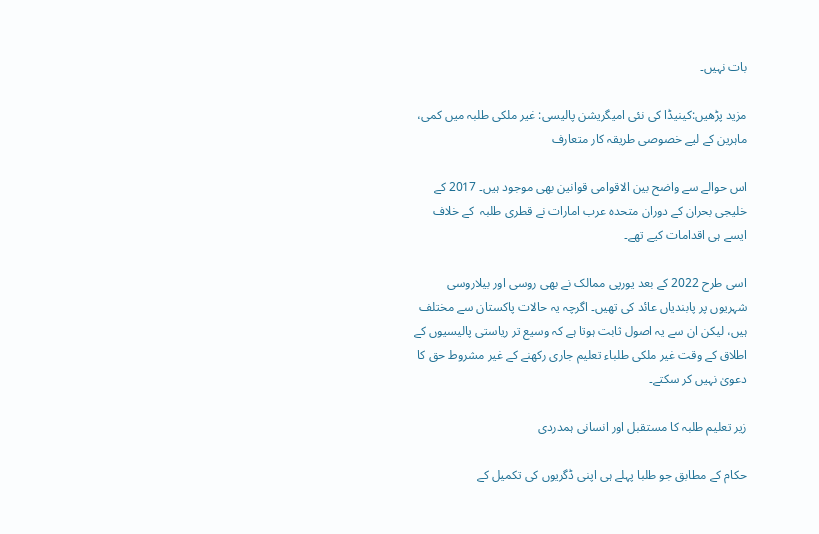بات نہیں۔

مزید پڑھیں:کینیڈا کی نئی امیگریشن پالیسی: غیر ملکی طلبہ میں کمی، ماہرین کے لیے خصوصی طریقہ کار متعارف

اس حوالے سے واضح بین الاقوامی قوانین بھی موجود ہیں۔ 2017 کے خلیجی بحران کے دوران متحدہ عرب امارات نے قطری طلبہ  کے خلاف ایسے ہی اقدامات کیے تھے۔

اسی طرح 2022 کے بعد یورپی ممالک نے بھی روسی اور بیلاروسی شہریوں پر پابندیاں عائد کی تھیں۔ اگرچہ یہ حالات پاکستان سے مختلف ہیں، لیکن ان سے یہ اصول ثابت ہوتا ہے کہ وسیع تر ریاستی پالیسیوں کے اطلاق کے وقت غیر ملکی طلباء تعلیم جاری رکھنے کے غیر مشروط حق کا دعویٰ نہیں کر سکتے۔

زیر تعلیم طلبہ کا مستقبل اور انسانی ہمدردی

حکام کے مطابق جو طلبا پہلے ہی اپنی ڈگریوں کی تکمیل کے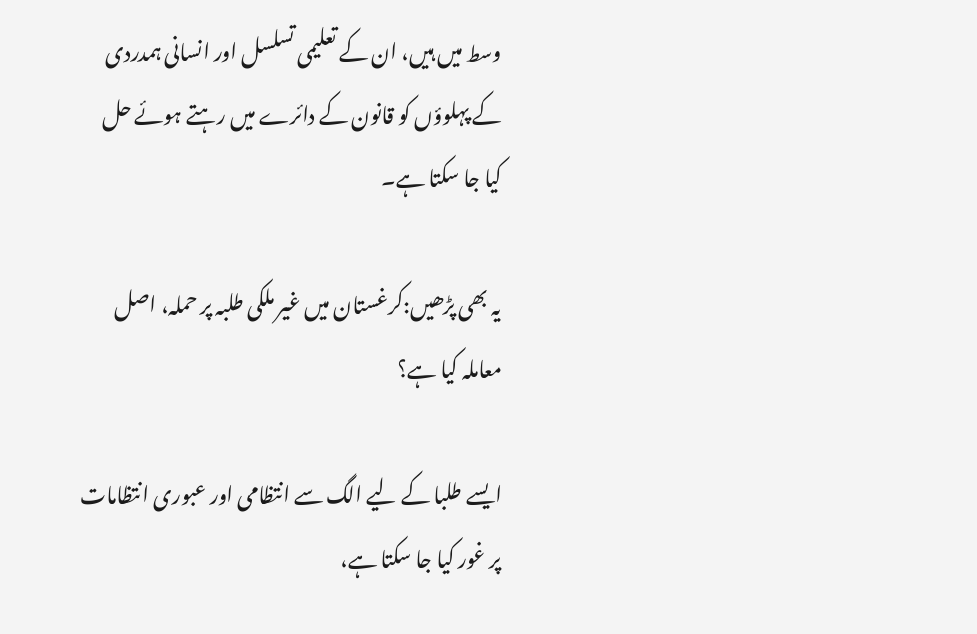وسط میں ہیں، ان کے تعلیمی تسلسل اور انسانی ہمدردی کے پہلوؤں کو قانون کے دائرے میں رہتے ہوئے حل کیا جا سکتا ہے۔

یہ بھی پڑھیں:کرغستان میں غیر ملکی طلبہ پر حملہ، اصل معاملہ کیا ہے؟

ایسے طلبا کے لیے الگ سے انتظامی اور عبوری انتظامات پر غور کیا جا سکتا ہے،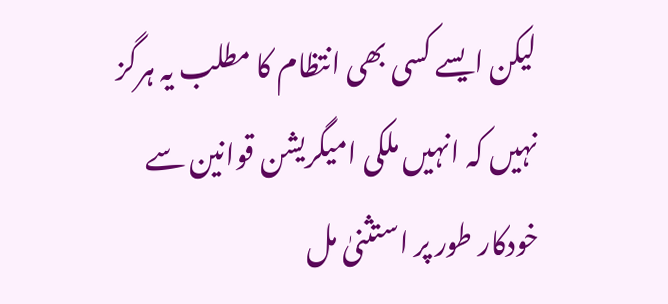لیکن ایسے کسی بھی انتظام کا مطلب یہ ہرگز نہیں کہ انہیں ملکی امیگریشن قوانین سے خودکار طور پر استثنیٰ مل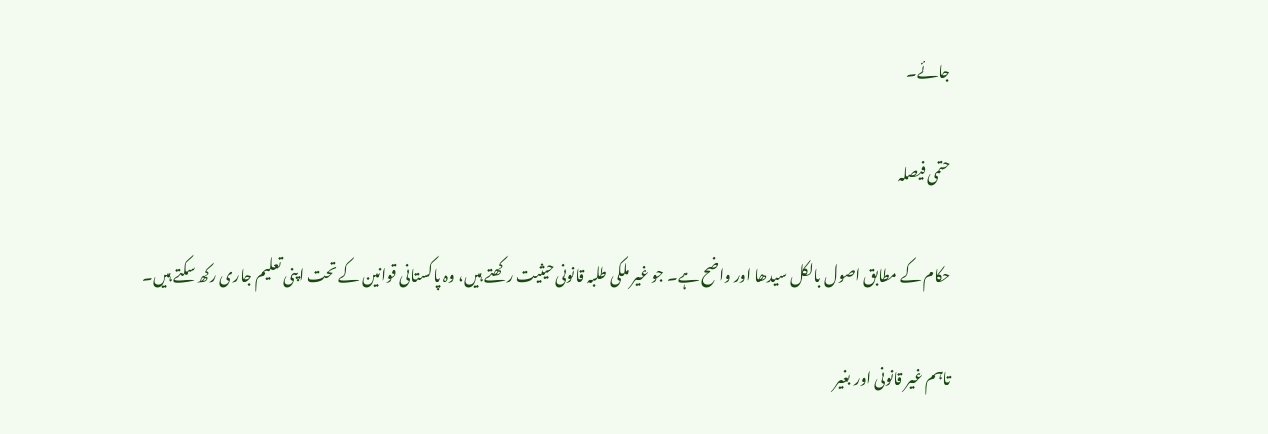جائے۔

حتمی فیصلہ

حکام کے مطابق اصول بالکل سیدھا اور واضح ہے۔ جو غیر ملکی طلبہ قانونی حیثیت رکھتے ہیں، وہ پاکستانی قوانین کے تحت اپنی تعلیم جاری رکھ سکتے ہیں۔

تاہم غیر قانونی اور بغیر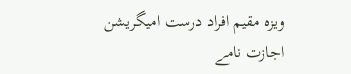ویزہ مقیم افراد درست امیگریشن اجازت نامے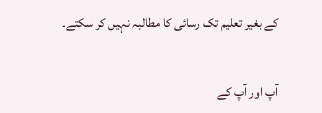کے بغیر تعلیم تک رسائی کا مطالبہ نہیں کر سکتے۔

آپ اور آپ کے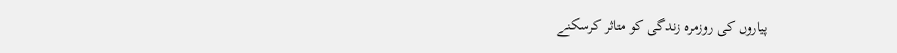پیاروں کی روزمرہ زندگی کو متاثر کرسکنے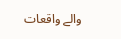والے واقعات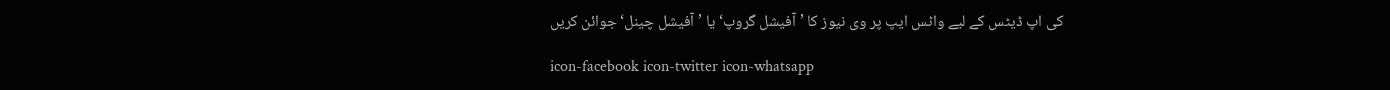کی اپ ڈیٹس کے لیے واٹس ایپ پر وی نیوز کا ’آفیشل گروپ‘ یا ’آفیشل چینل‘ جوائن کریں

icon-facebook icon-twitter icon-whatsapp